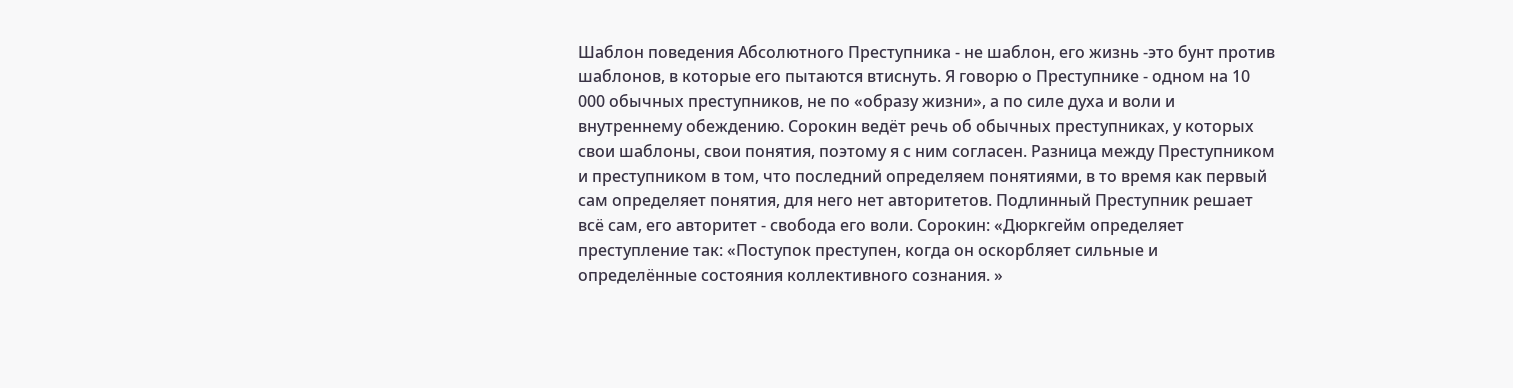Шаблон поведения Абсолютного Преступника - не шаблон, его жизнь -это бунт против шаблонов, в которые его пытаются втиснуть. Я говорю о Преступнике - одном на 10 000 обычных преступников, не по «образу жизни», а по силе духа и воли и внутреннему обеждению. Сорокин ведёт речь об обычных преступниках, у которых свои шаблоны, свои понятия, поэтому я с ним согласен. Разница между Преступником и преступником в том, что последний определяем понятиями, в то время как первый сам определяет понятия, для него нет авторитетов. Подлинный Преступник решает всё сам, его авторитет - свобода его воли. Сорокин: «Дюркгейм определяет преступление так: «Поступок преступен, когда он оскорбляет сильные и определённые состояния коллективного сознания. »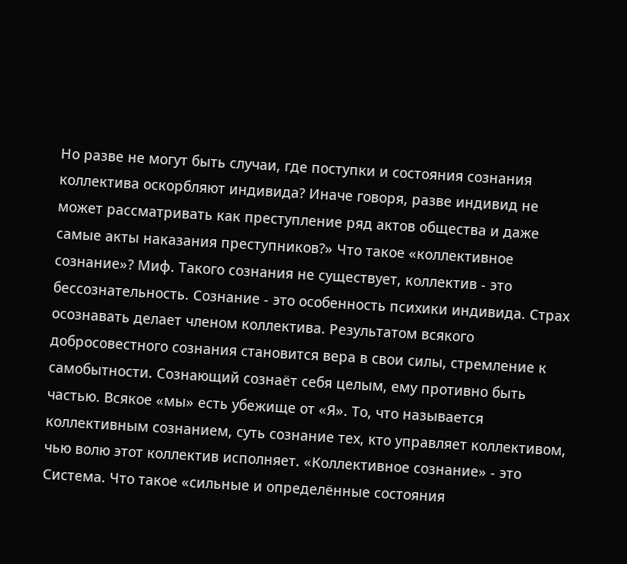Но разве не могут быть случаи, где поступки и состояния сознания коллектива оскорбляют индивида? Иначе говоря, разве индивид не может рассматривать как преступление ряд актов общества и даже самые акты наказания преступников?» Что такое «коллективное сознание»? Миф. Такого сознания не существует, коллектив - это бессознательность. Сознание - это особенность психики индивида. Страх осознавать делает членом коллектива. Результатом всякого добросовестного сознания становится вера в свои силы, стремление к самобытности. Сознающий сознаёт себя целым, ему противно быть частью. Всякое «мы» есть убежище от «Я». То, что называется коллективным сознанием, суть сознание тех, кто управляет коллективом, чью волю этот коллектив исполняет. «Коллективное сознание» - это Система. Что такое «сильные и определённые состояния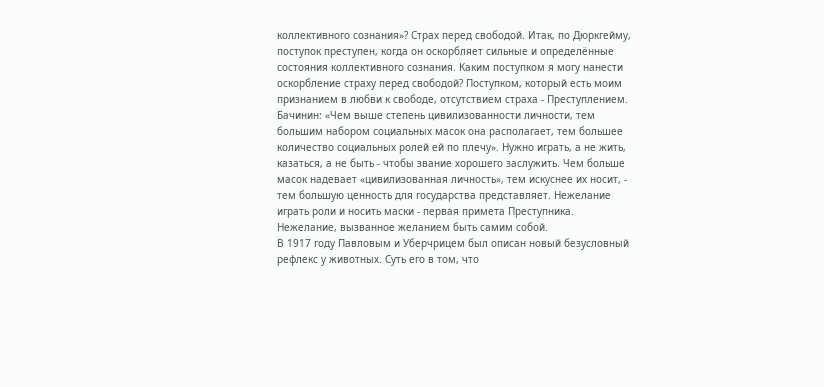коллективного сознания»? Страх перед свободой. Итак, по Дюркгейму, поступок преступен, когда он оскорбляет сильные и определённые состояния коллективного сознания. Каким поступком я могу нанести оскорбление страху перед свободой? Поступком, который есть моим признанием в любви к свободе, отсутствием страха - Преступлением. Бачинин: «Чем выше степень цивилизованности личности, тем большим набором социальных масок она располагает, тем большее количество социальных ролей ей по плечу». Нужно играть, а не жить, казаться, а не быть - чтобы звание хорошего заслужить. Чем больше масок надевает «цивилизованная личность», тем искуснее их носит, - тем большую ценность для государства представляет. Нежелание играть роли и носить маски - первая примета Преступника. Нежелание, вызванное желанием быть самим собой.
В 1917 году Павловым и Уберчрицем был описан новый безусловный рефлекс у животных. Суть его в том, что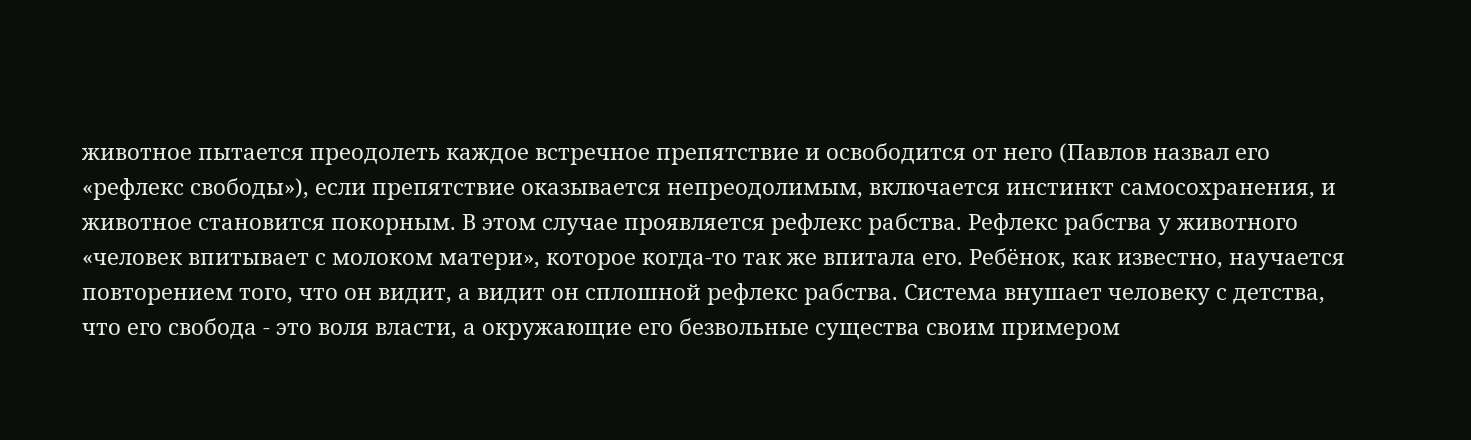животное пытается преодолеть каждое встречное препятствие и освободится от него (Павлов назвал его «рефлекс свободы»), если препятствие оказывается непреодолимым, включается инстинкт самосохранения, и животное становится покорным. В этом случае проявляется рефлекс рабства. Рефлекс рабства у животного «человек впитывает с молоком матери», которое когда-то так же впитала его. Ребёнок, как известно, научается повторением того, что он видит, а видит он сплошной рефлекс рабства. Система внушает человеку с детства, что его свобода - это воля власти, а окружающие его безвольные существа своим примером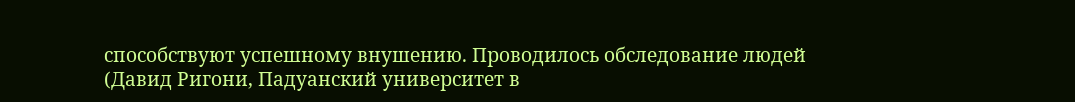способствуют успешному внушению. Проводилось обследование людей (Давид Ригони, Падуанский университет в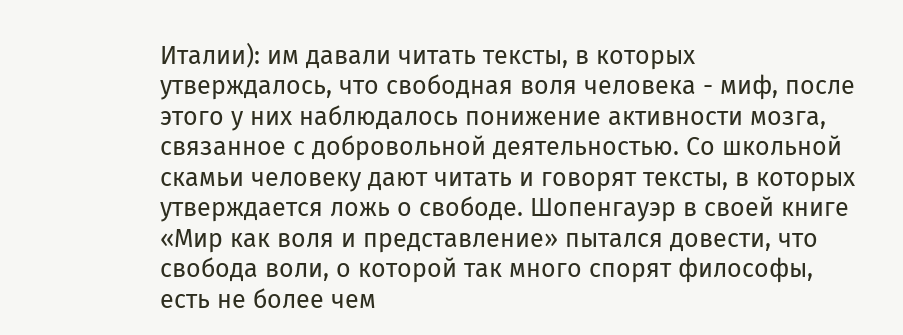Италии): им давали читать тексты, в которых утверждалось, что свободная воля человека - миф, после этого у них наблюдалось понижение активности мозга, связанное с добровольной деятельностью. Со школьной скамьи человеку дают читать и говорят тексты, в которых утверждается ложь о свободе. Шопенгауэр в своей книге «Мир как воля и представление» пытался довести, что свобода воли, о которой так много спорят философы, есть не более чем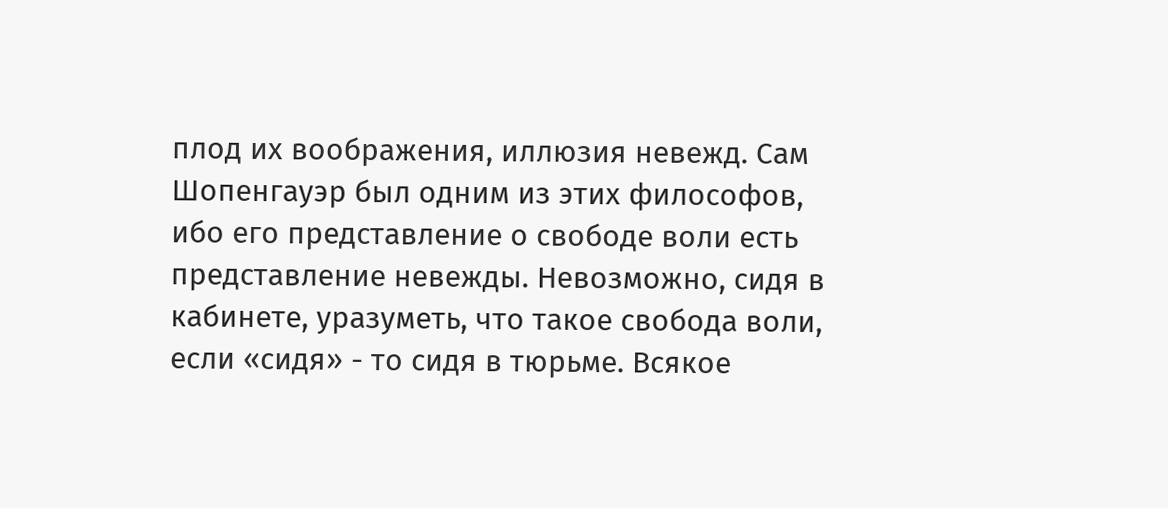плод их воображения, иллюзия невежд. Сам Шопенгауэр был одним из этих философов, ибо его представление о свободе воли есть представление невежды. Невозможно, сидя в кабинете, уразуметь, что такое свобода воли, если «сидя» - то сидя в тюрьме. Всякое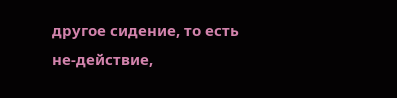другое сидение, то есть не-действие,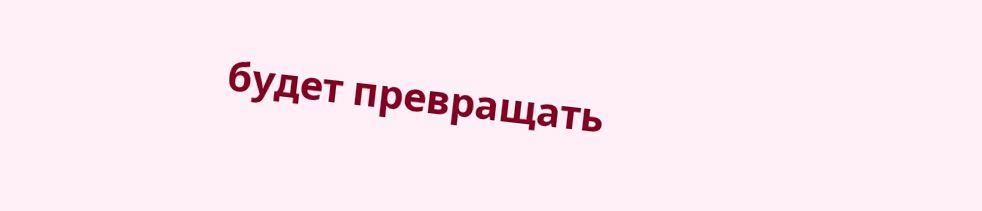будет превращать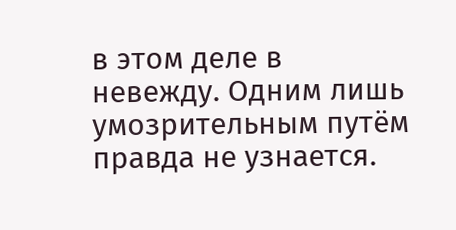в этом деле в невежду. Одним лишь умозрительным путём правда не узнается.